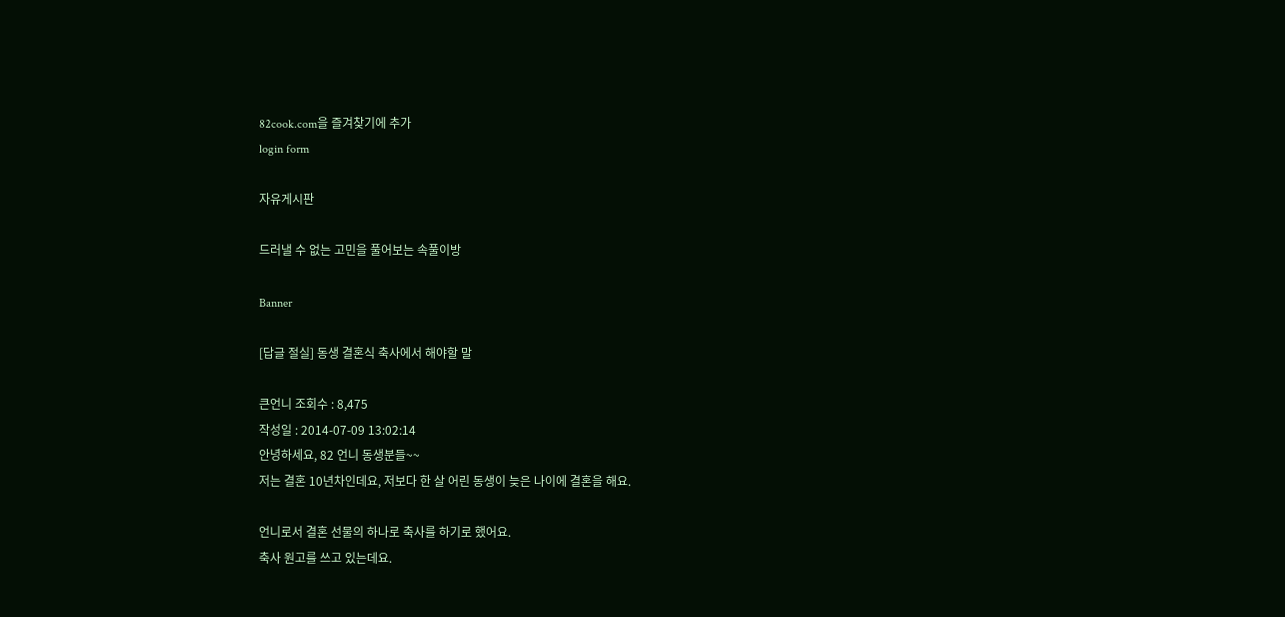82cook.com을 즐겨찾기에 추가
login form

자유게시판

드러낼 수 없는 고민을 풀어보는 속풀이방

Banner

[답글 절실] 동생 결혼식 축사에서 해야할 말

큰언니 조회수 : 8,475
작성일 : 2014-07-09 13:02:14
안녕하세요, 82 언니 동생분들~~
저는 결혼 10년차인데요, 저보다 한 살 어린 동생이 늦은 나이에 결혼을 해요.

언니로서 결혼 선물의 하나로 축사를 하기로 했어요.
축사 원고를 쓰고 있는데요.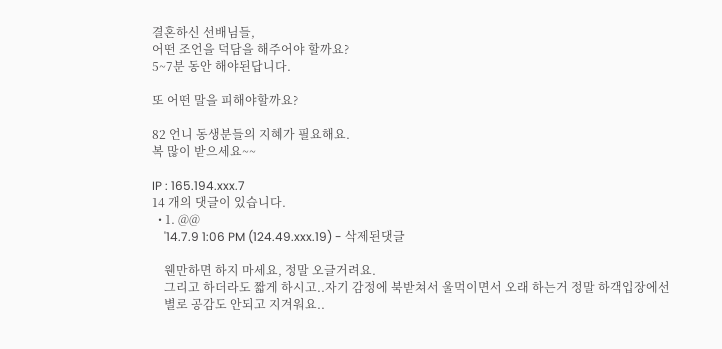결혼하신 선배님들,
어떤 조언을 덕담을 해주어야 할까요?
5~7분 동안 해야된답니다.

또 어떤 말을 피해야할까요?

82 언니 동생분들의 지혜가 필요해요.
복 많이 받으세요~~

IP : 165.194.xxx.7
14 개의 댓글이 있습니다.
  • 1. @@
    '14.7.9 1:06 PM (124.49.xxx.19) - 삭제된댓글

    웬만하면 하지 마세요, 정말 오글거려요.
    그리고 하더라도 짧게 하시고..자기 감정에 북받쳐서 울먹이면서 오래 하는거 정말 하객입장에선
    별로 공감도 안되고 지겨워요..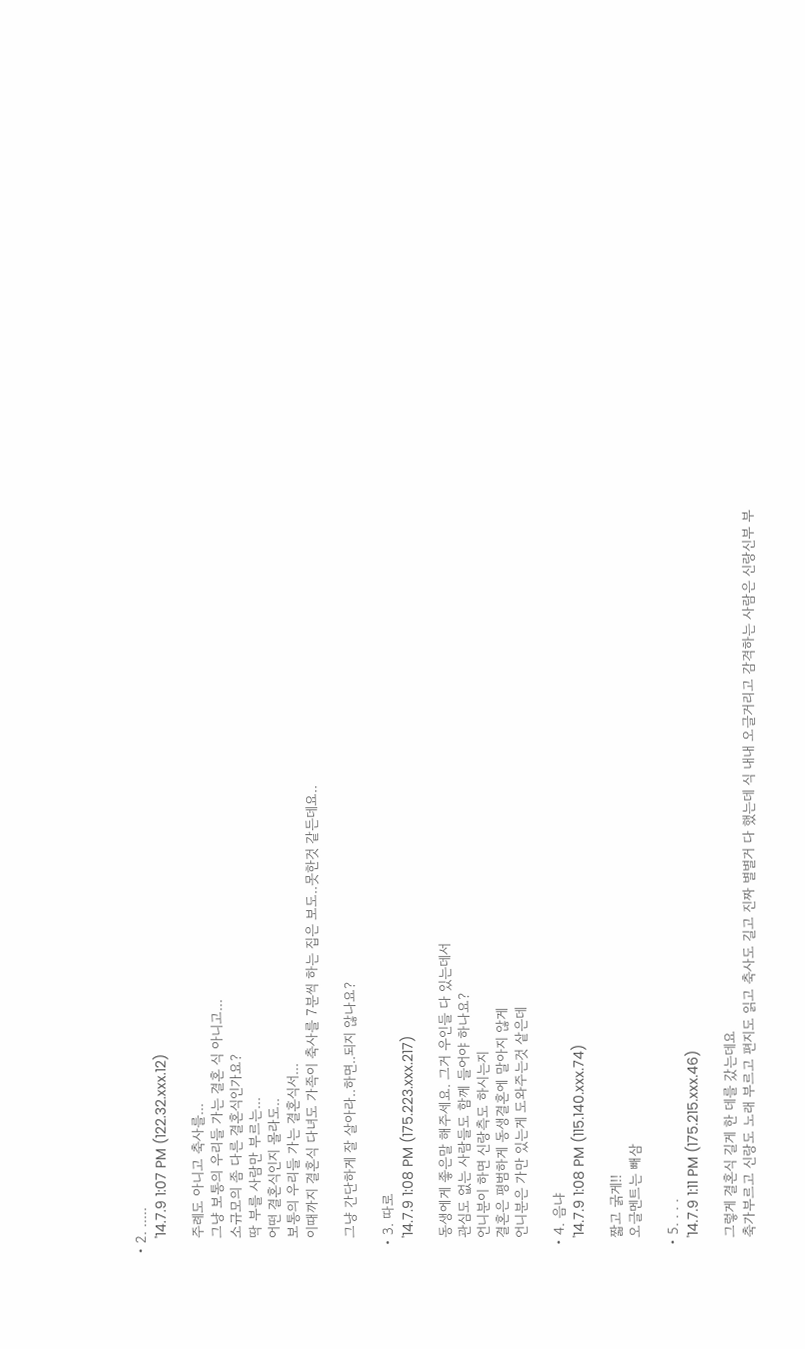• 2. .....
    '14.7.9 1:07 PM (122.32.xxx.12)

    주례도 아니고 축사를...
    그냥 보통의 우리들 가는 결혼 식 아니고...
    소규모의 좀 다른 결혼식인가요?
    딱 부를 사람만 부르는...
    어떤 결혼식인지 몰라도..
    보통의 우리들 가는 결혼식서...
    이때까지 결혼식 다녀도 가족이 축사를 7분씩 하는 집은 보도..못한것 같든데요..

    그냥 간단하게 잘 살아라..하면..되지 않나요?

  • 3. 따로
    '14.7.9 1:08 PM (175.223.xxx.217)

    동생에게 좋은말 해주세요. 그거 우인들 다 있는데서
    관심도 없는 사람들도 함께 들어야 하나요?
    언니분이 하면 신랑측도 하시는지
    결혼은 평범하게 동생결혼에 말아지 않게
    언니분은 가만 있는게 도와주는것 샅은데

  • 4. 음냐
    '14.7.9 1:08 PM (115.140.xxx.74)

    짧고 굵게!!
    오글멘트는 빼삼

  • 5. . . .
    '14.7.9 1:11 PM (175.215.xxx.46)

    그렇게 결혼식 길게 한 데를 갔는데요
    축가부르고 신랑도 노래 부르고 편지도 읽고 축사도 길고 진짜 별별거 다 했는데 식 내내 오글거리고 감격하는 사람은 신랑신부 부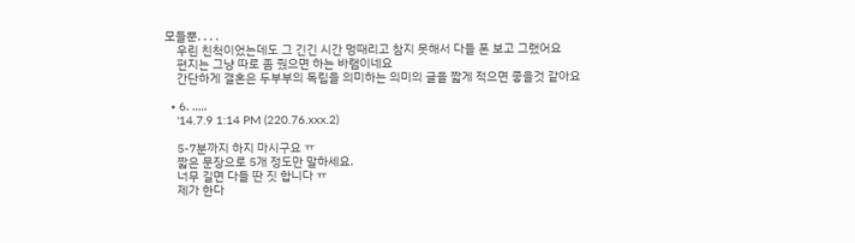모들뿐. . . .
    우린 친척이었는데도 그 긴긴 시간 멍때리고 참지 못해서 다들 폰 보고 그랬어요
    편지는 그냥 따로 좀 줬으면 하는 바램이네요
    간단하게 결혼은 두부부의 독립을 의미하는 의미의 글을 짧게 적으면 좋을것 같아요

  • 6. .....
    '14.7.9 1:14 PM (220.76.xxx.2)

    5-7분까지 하지 마시구요 ㅠ
    짧은 문장으로 5개 정도만 말하세요.
    너무 길면 다들 딴 짓 합니다 ㅠ
    제가 한다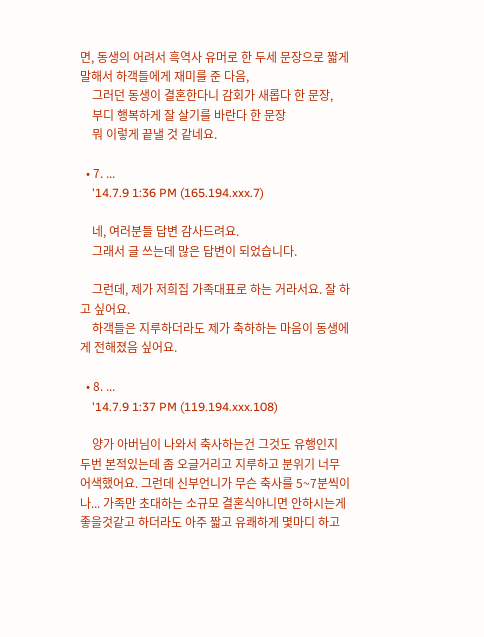면, 동생의 어려서 흑역사 유머로 한 두세 문장으로 짧게 말해서 하객들에게 재미를 준 다음,
    그러던 동생이 결혼한다니 감회가 새롭다 한 문장,
    부디 행복하게 잘 살기를 바란다 한 문장
    뭐 이렇게 끝낼 것 같네요.

  • 7. ...
    '14.7.9 1:36 PM (165.194.xxx.7)

    네, 여러분들 답변 감사드려요.
    그래서 글 쓰는데 많은 답변이 되었습니다.

    그런데, 제가 저희집 가족대표로 하는 거라서요. 잘 하고 싶어요.
    하객들은 지루하더라도 제가 축하하는 마음이 동생에게 전해졌음 싶어요.

  • 8. ...
    '14.7.9 1:37 PM (119.194.xxx.108)

    양가 아버님이 나와서 축사하는건 그것도 유행인지 두번 본적있는데 좀 오글거리고 지루하고 분위기 너무 어색했어요. 그런데 신부언니가 무슨 축사를 5~7분씩이나... 가족만 초대하는 소규모 결혼식아니면 안하시는게 좋을것같고 하더라도 아주 짧고 유쾌하게 몇마디 하고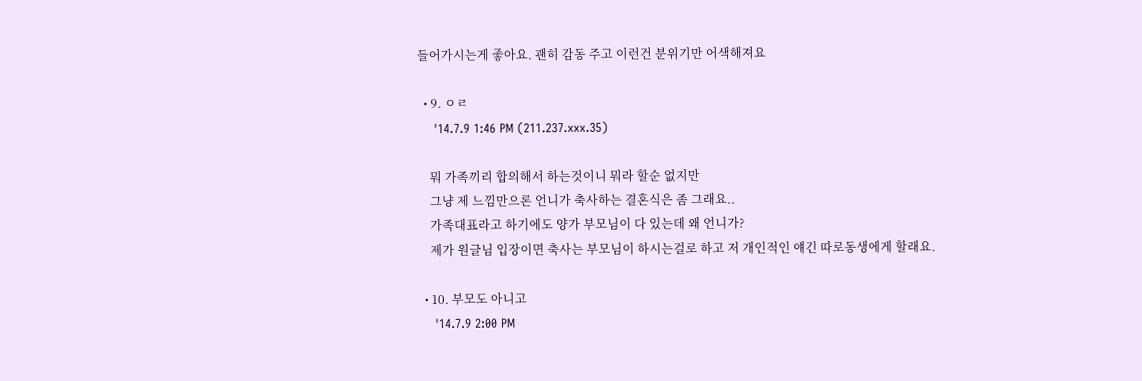들어가시는게 좋아요. 괜히 감동 주고 이런건 분위기만 어색해져요

  • 9. ㅇㄹ
    '14.7.9 1:46 PM (211.237.xxx.35)

    뭐 가족끼리 합의해서 하는것이니 뭐라 할순 없지만
    그냥 제 느낌만으론 언니가 축사하는 결혼식은 좀 그래요..
    가족대표라고 하기에도 양가 부모님이 다 있는데 왜 언니가?
    제가 원글님 입장이면 축사는 부모님이 하시는걸로 하고 저 개인적인 얘긴 따로동생에게 할래요.

  • 10. 부모도 아니고
    '14.7.9 2:00 PM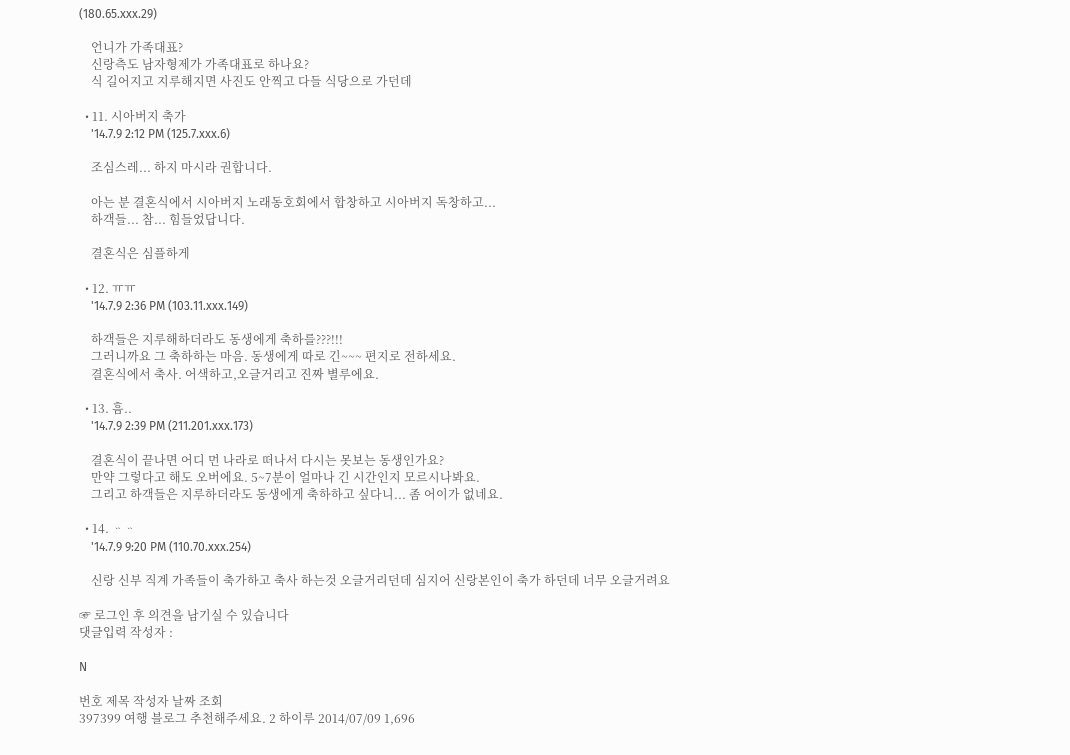(180.65.xxx.29)

    언니가 가족대표?
    신랑측도 남자형제가 가족대표로 하나요?
    식 길어지고 지루해지면 사진도 안찍고 다들 식당으로 가던데

  • 11. 시아버지 축가
    '14.7.9 2:12 PM (125.7.xxx.6)

    조심스레... 하지 마시라 권합니다.

    아는 분 결혼식에서 시아버지 노래동호회에서 합창하고 시아버지 독창하고...
    하객들... 참... 힘들었답니다.

    결혼식은 심플하게

  • 12. ㅠㅠ
    '14.7.9 2:36 PM (103.11.xxx.149)

    하객들은 지루해하더라도 동생에게 축하를???!!!
    그러니까요 그 축하하는 마음. 동생에게 따로 긴~~~ 편지로 전하세요.
    결혼식에서 축사. 어색하고,오글거리고 진짜 별루에요.

  • 13. 흠..
    '14.7.9 2:39 PM (211.201.xxx.173)

    결혼식이 끝나면 어디 먼 나라로 떠나서 다시는 못보는 동생인가요?
    만약 그렇다고 해도 오버에요. 5~7분이 얼마나 긴 시간인지 모르시나봐요.
    그리고 하객들은 지루하더라도 동생에게 축하하고 싶다니... 좀 어이가 없네요.

  • 14. ᆢᆢ
    '14.7.9 9:20 PM (110.70.xxx.254)

    신랑 신부 직계 가족들이 축가하고 축사 하는것 오글거리던데 심지어 신랑본인이 축가 하던데 너무 오글거려요

☞ 로그인 후 의견을 남기실 수 있습니다
댓글입력 작성자 :

N

번호 제목 작성자 날짜 조회
397399 여행 블로그 추천해주세요. 2 하이루 2014/07/09 1,696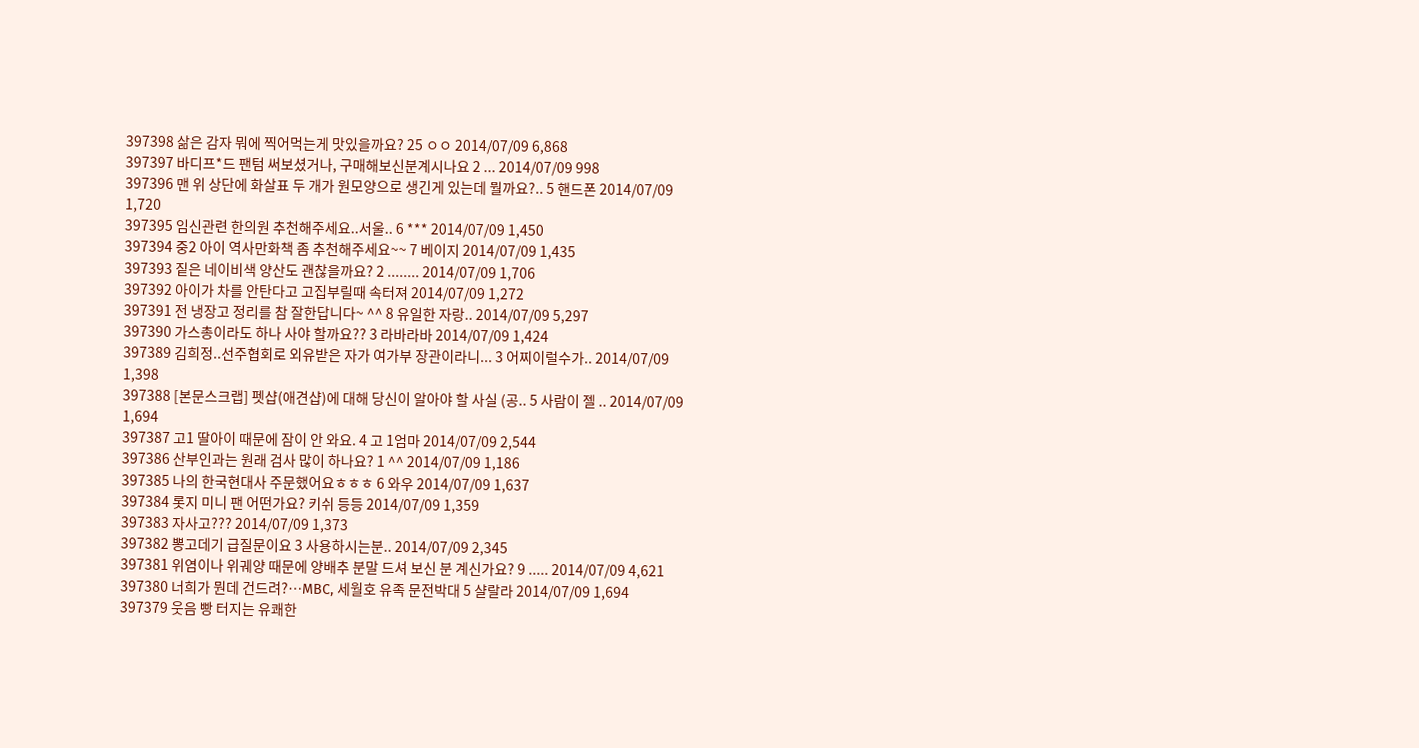397398 삶은 감자 뭐에 찍어먹는게 맛있을까요? 25 ㅇㅇ 2014/07/09 6,868
397397 바디프*드 팬텀 써보셨거나, 구매해보신분계시나요 2 ... 2014/07/09 998
397396 맨 위 상단에 화살표 두 개가 원모양으로 생긴게 있는데 뭘까요?.. 5 핸드폰 2014/07/09 1,720
397395 임신관련 한의원 추천해주세요..서울.. 6 *** 2014/07/09 1,450
397394 중2 아이 역사만화책 좀 추천해주세요~~ 7 베이지 2014/07/09 1,435
397393 짙은 네이비색 양산도 괜찮을까요? 2 ........ 2014/07/09 1,706
397392 아이가 차를 안탄다고 고집부릴때 속터져 2014/07/09 1,272
397391 전 냉장고 정리를 참 잘한답니다~ ^^ 8 유일한 자랑.. 2014/07/09 5,297
397390 가스총이라도 하나 사야 할까요?? 3 라바라바 2014/07/09 1,424
397389 김희정..선주협회로 외유받은 자가 여가부 장관이라니... 3 어찌이럴수가.. 2014/07/09 1,398
397388 [본문스크랩] 펫샵(애견샵)에 대해 당신이 알아야 할 사실 (공.. 5 사람이 젤 .. 2014/07/09 1,694
397387 고1 딸아이 때문에 잠이 안 와요. 4 고 1엄마 2014/07/09 2,544
397386 산부인과는 원래 검사 많이 하나요? 1 ^^ 2014/07/09 1,186
397385 나의 한국현대사 주문했어요ㅎㅎㅎ 6 와우 2014/07/09 1,637
397384 롯지 미니 팬 어떤가요? 키쉬 등등 2014/07/09 1,359
397383 자사고??? 2014/07/09 1,373
397382 뽕고데기 급질문이요 3 사용하시는분.. 2014/07/09 2,345
397381 위염이나 위궤양 때문에 양배추 분말 드셔 보신 분 계신가요? 9 ..... 2014/07/09 4,621
397380 너희가 뭔데 건드려?…MBC, 세월호 유족 문전박대 5 샬랄라 2014/07/09 1,694
397379 웃음 빵 터지는 유쾌한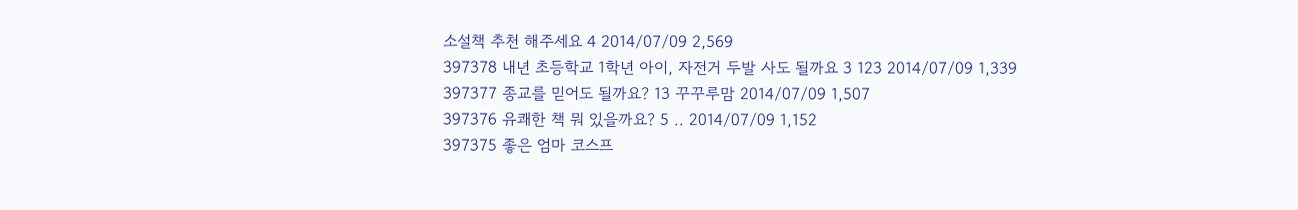소설책 추천 해주세요 4 2014/07/09 2,569
397378 내년 초등학교 1학년 아이, 자전거 두발 사도 될까요 3 123 2014/07/09 1,339
397377 종교를 믿어도 될까요? 13 꾸꾸루맘 2014/07/09 1,507
397376 유쾌한 책 뭐 있을까요? 5 .. 2014/07/09 1,152
397375 좋은 엄마 코스프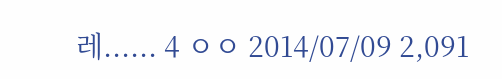레...... 4 ㅇㅇ 2014/07/09 2,091